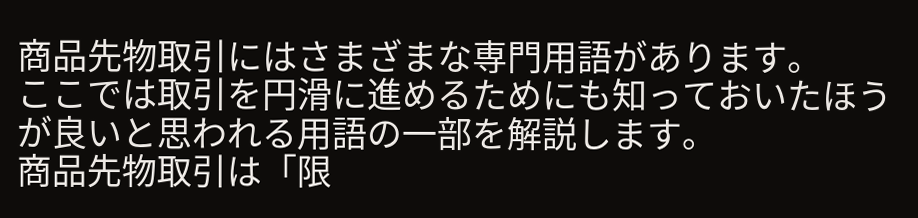商品先物取引にはさまざまな専門用語があります。
ここでは取引を円滑に進めるためにも知っておいたほうが良いと思われる用語の一部を解説します。
商品先物取引は「限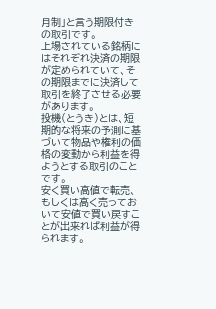月制」と言う期限付きの取引です。
上場されている銘柄にはそれぞれ決済の期限が定められていて、その期限までに決済して取引を終了させる必要があります。
投機(とうき)とは、短期的な将来の予測に基づいて物品や権利の価格の変動から利益を得ようとする取引のことです。
安く買い高値で転売、もしくは高く売っておいて安値で買い戻すことが出来れば利益が得られます。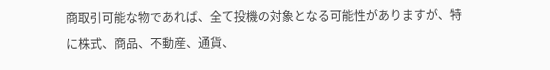商取引可能な物であれば、全て投機の対象となる可能性がありますが、特に株式、商品、不動産、通貨、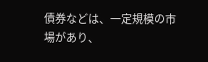債券などは、一定規模の市場があり、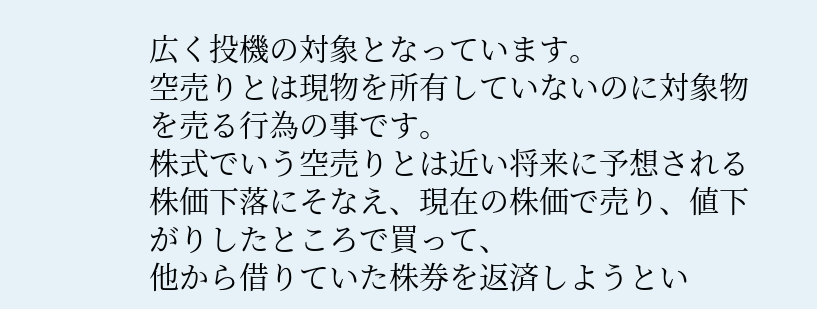広く投機の対象となっています。
空売りとは現物を所有していないのに対象物を売る行為の事です。
株式でいう空売りとは近い将来に予想される株価下落にそなえ、現在の株価で売り、値下がりしたところで買って、
他から借りていた株券を返済しようとい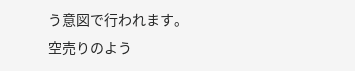う意図で行われます。
空売りのよう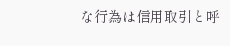な行為は信用取引と呼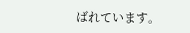ばれています。